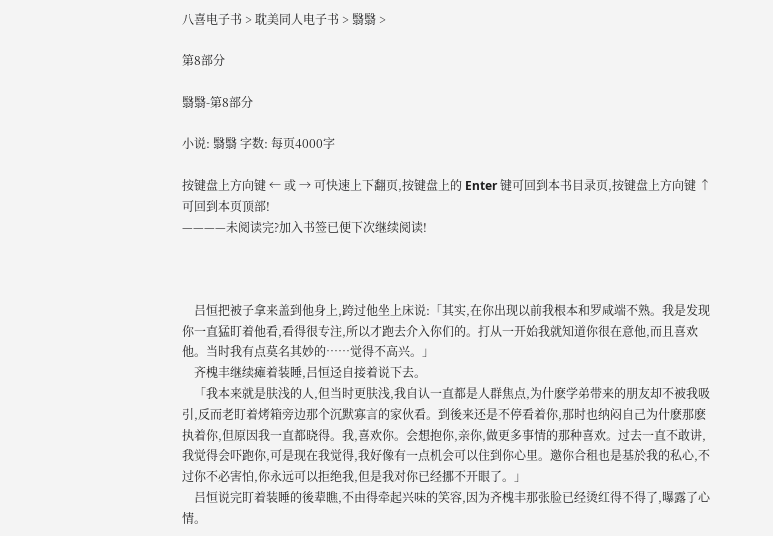八喜电子书 > 耽美同人电子书 > 翳翳 >

第8部分

翳翳-第8部分

小说: 翳翳 字数: 每页4000字

按键盘上方向键 ← 或 → 可快速上下翻页,按键盘上的 Enter 键可回到本书目录页,按键盘上方向键 ↑ 可回到本页顶部!
————未阅读完?加入书签已便下次继续阅读!



    吕恒把被子拿来盖到他身上,跨过他坐上床说:「其实,在你出现以前我根本和罗咸端不熟。我是发现你一直猛盯着他看,看得很专注,所以才跑去介入你们的。打从一开始我就知道你很在意他,而且喜欢他。当时我有点莫名其妙的……觉得不高兴。」
    齐槐丰继续瘫着装睡,吕恒迳自接着说下去。
    「我本来就是肤浅的人,但当时更肤浅,我自认一直都是人群焦点,为什麽学弟带来的朋友却不被我吸引,反而老盯着烤箱旁边那个沉默寡言的家伙看。到後来还是不停看着你,那时也纳闷自己为什麽那麽执着你,但原因我一直都晓得。我,喜欢你。会想抱你,亲你,做更多事情的那种喜欢。过去一直不敢讲,我觉得会吓跑你,可是现在我觉得,我好像有一点机会可以住到你心里。邀你合租也是基於我的私心,不过你不必害怕,你永远可以拒绝我,但是我对你已经挪不开眼了。」
    吕恒说完盯着装睡的後辈瞧,不由得牵起兴味的笑容,因为齐槐丰那张脸已经烫红得不得了,曝露了心情。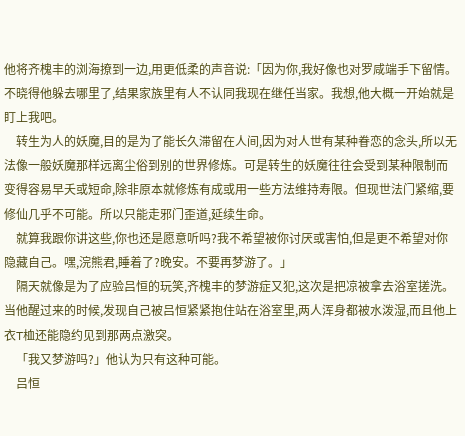他将齐槐丰的浏海撩到一边,用更低柔的声音说:「因为你,我好像也对罗咸端手下留情。不晓得他躲去哪里了,结果家族里有人不认同我现在继任当家。我想,他大概一开始就是盯上我吧。
    转生为人的妖魔,目的是为了能长久滞留在人间,因为对人世有某种眷恋的念头,所以无法像一般妖魔那样远离尘俗到别的世界修炼。可是转生的妖魔往往会受到某种限制而变得容易早夭或短命,除非原本就修炼有成或用一些方法维持寿限。但现世法门紧缩,要修仙几乎不可能。所以只能走邪门歪道,延续生命。
    就算我跟你讲这些,你也还是愿意听吗?我不希望被你讨厌或害怕,但是更不希望对你隐藏自己。嘿,浣熊君,睡着了?晚安。不要再梦游了。」
    隔天就像是为了应验吕恒的玩笑,齐槐丰的梦游症又犯,这次是把凉被拿去浴室搓洗。当他醒过来的时候,发现自己被吕恒紧紧抱住站在浴室里,两人浑身都被水泼湿,而且他上衣T桖还能隐约见到那两点激突。
    「我又梦游吗?」他认为只有这种可能。
    吕恒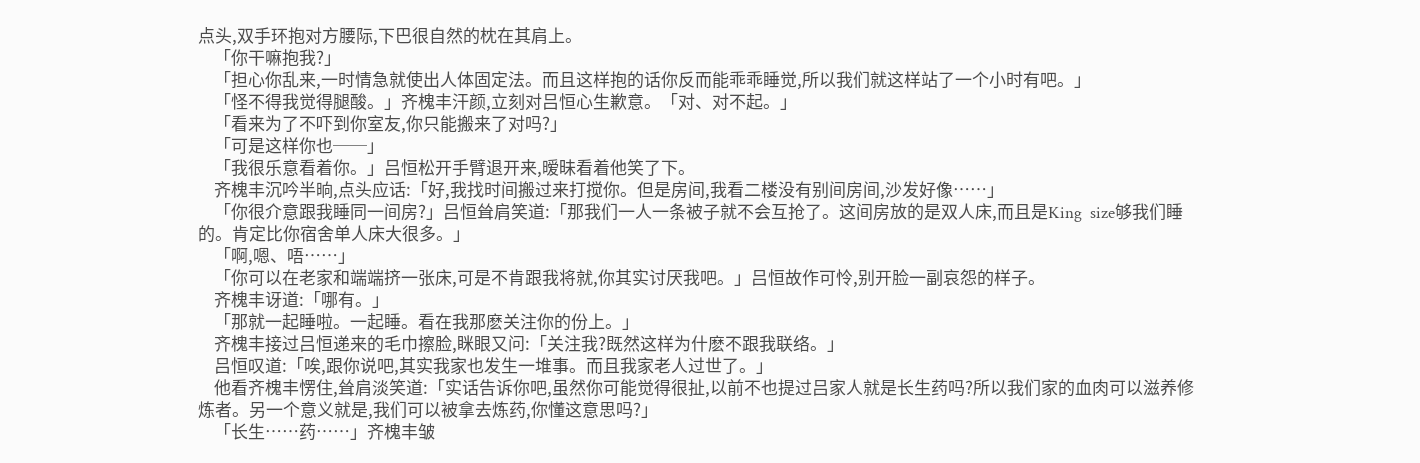点头,双手环抱对方腰际,下巴很自然的枕在其肩上。
    「你干嘛抱我?」
    「担心你乱来,一时情急就使出人体固定法。而且这样抱的话你反而能乖乖睡觉,所以我们就这样站了一个小时有吧。」
    「怪不得我觉得腿酸。」齐槐丰汗颜,立刻对吕恒心生歉意。「对、对不起。」
    「看来为了不吓到你室友,你只能搬来了对吗?」
    「可是这样你也──」
    「我很乐意看着你。」吕恒松开手臂退开来,暧昧看着他笑了下。
    齐槐丰沉吟半晌,点头应话:「好,我找时间搬过来打搅你。但是房间,我看二楼没有别间房间,沙发好像……」
    「你很介意跟我睡同一间房?」吕恒耸肩笑道:「那我们一人一条被子就不会互抢了。这间房放的是双人床,而且是King  size够我们睡的。肯定比你宿舍单人床大很多。」
    「啊,嗯、唔……」
    「你可以在老家和端端挤一张床,可是不肯跟我将就,你其实讨厌我吧。」吕恒故作可怜,别开脸一副哀怨的样子。
    齐槐丰讶道:「哪有。」
    「那就一起睡啦。一起睡。看在我那麽关注你的份上。」
    齐槐丰接过吕恒递来的毛巾擦脸,眯眼又问:「关注我?既然这样为什麽不跟我联络。」
    吕恒叹道:「唉,跟你说吧,其实我家也发生一堆事。而且我家老人过世了。」
    他看齐槐丰愣住,耸肩淡笑道:「实话告诉你吧,虽然你可能觉得很扯,以前不也提过吕家人就是长生药吗?所以我们家的血肉可以滋养修炼者。另一个意义就是,我们可以被拿去炼药,你懂这意思吗?」
    「长生……药……」齐槐丰皱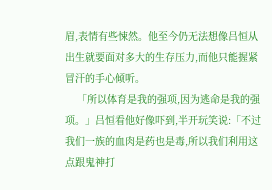眉,表情有些悚然。他至今仍无法想像吕恒从出生就要面对多大的生存压力,而他只能握紧冒汗的手心倾听。
    「所以体育是我的强项,因为逃命是我的强项。」吕恒看他好像吓到,半开玩笑说:「不过我们一族的血肉是药也是毒,所以我们利用这点跟鬼神打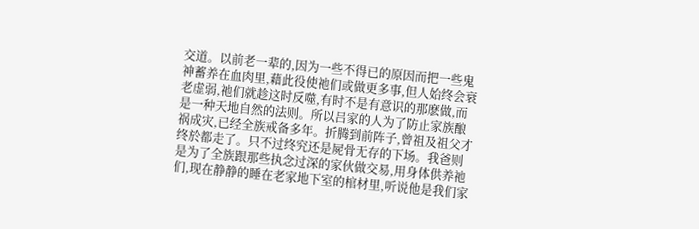交道。以前老一辈的,因为一些不得已的原因而把一些鬼神蓄养在血肉里,藉此役使祂们或做更多事,但人始终会衰老虚弱,祂们就趁这时反噬,有时不是有意识的那麽做,而是一种天地自然的法则。所以吕家的人为了防止家族酿祸成灾,已经全族戒备多年。折腾到前阵子,曾祖及祖父才终於都走了。只不过终究还是屍骨无存的下场。我爸则是为了全族跟那些执念过深的家伙做交易,用身体供养祂们,现在静静的睡在老家地下室的棺材里,听说他是我们家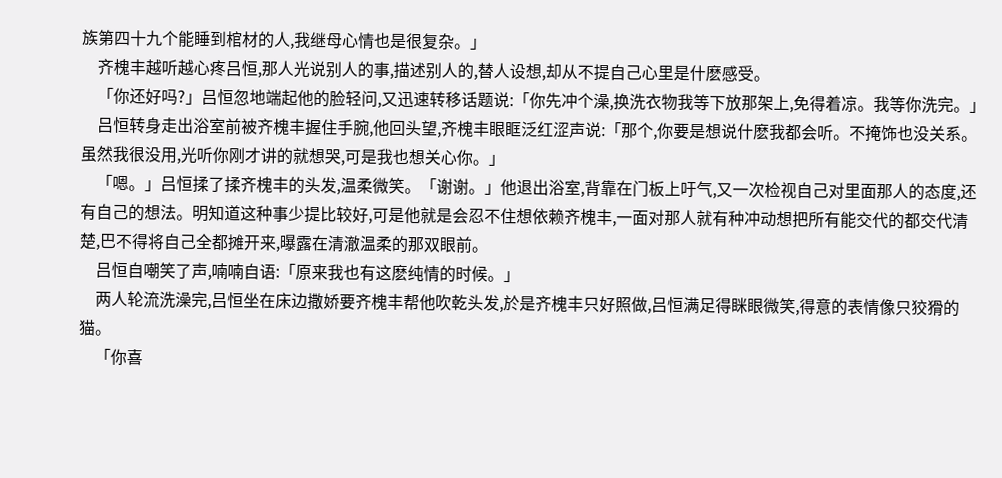族第四十九个能睡到棺材的人,我继母心情也是很复杂。」
    齐槐丰越听越心疼吕恒,那人光说别人的事,描述别人的,替人设想,却从不提自己心里是什麽感受。
    「你还好吗?」吕恒忽地端起他的脸轻问,又迅速转移话题说:「你先冲个澡,换洗衣物我等下放那架上,免得着凉。我等你洗完。」
    吕恒转身走出浴室前被齐槐丰握住手腕,他回头望,齐槐丰眼眶泛红涩声说:「那个,你要是想说什麽我都会听。不掩饰也没关系。虽然我很没用,光听你刚才讲的就想哭,可是我也想关心你。」
    「嗯。」吕恒揉了揉齐槐丰的头发,温柔微笑。「谢谢。」他退出浴室,背靠在门板上吁气,又一次检视自己对里面那人的态度,还有自己的想法。明知道这种事少提比较好,可是他就是会忍不住想依赖齐槐丰,一面对那人就有种冲动想把所有能交代的都交代清楚,巴不得将自己全都摊开来,曝露在清澈温柔的那双眼前。
    吕恒自嘲笑了声,喃喃自语:「原来我也有这麽纯情的时候。」
    两人轮流洗澡完,吕恒坐在床边撒娇要齐槐丰帮他吹乾头发,於是齐槐丰只好照做,吕恒满足得眯眼微笑,得意的表情像只狡猾的猫。
    「你喜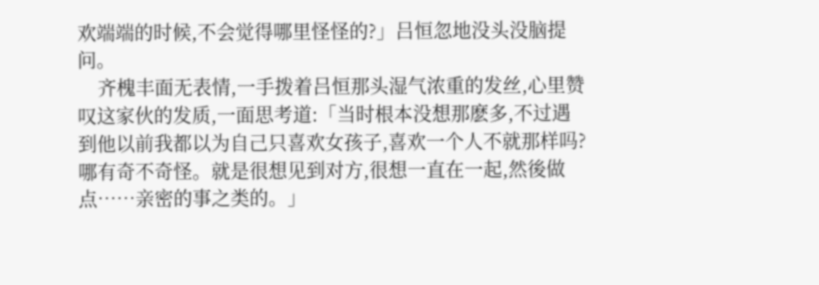欢端端的时候,不会觉得哪里怪怪的?」吕恒忽地没头没脑提问。
    齐槐丰面无表情,一手拨着吕恒那头湿气浓重的发丝,心里赞叹这家伙的发质,一面思考道:「当时根本没想那麽多,不过遇到他以前我都以为自己只喜欢女孩子,喜欢一个人不就那样吗?哪有奇不奇怪。就是很想见到对方,很想一直在一起,然後做点……亲密的事之类的。」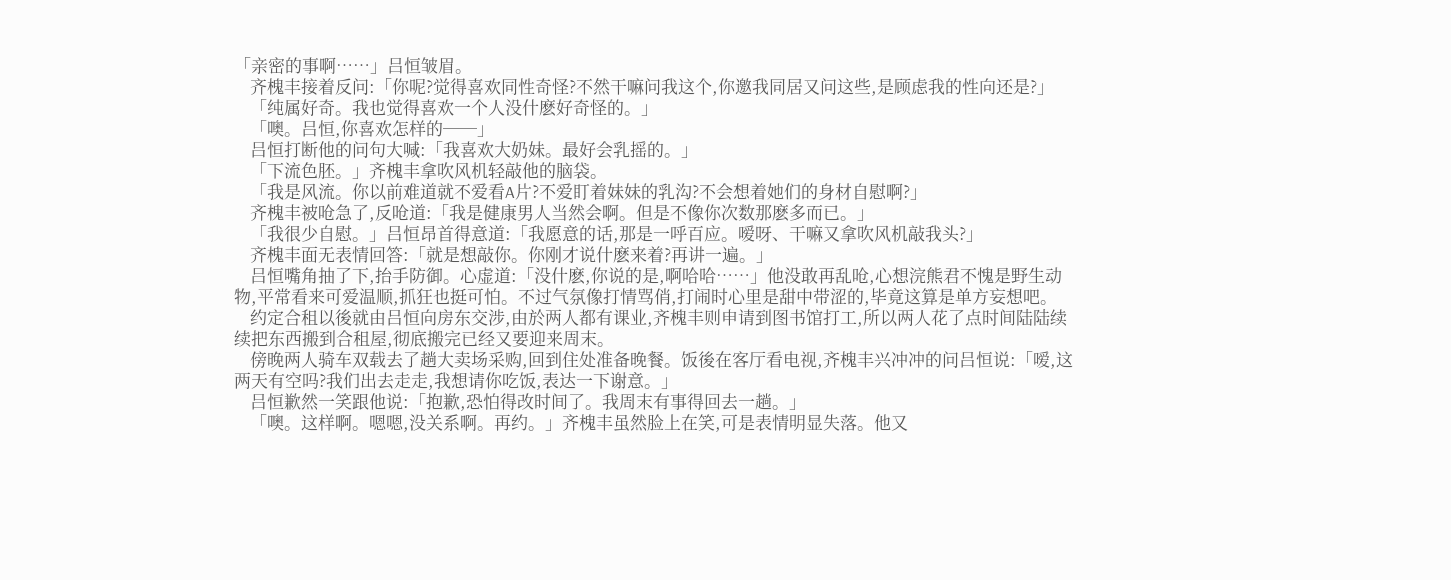「亲密的事啊……」吕恒皱眉。
    齐槐丰接着反问:「你呢?觉得喜欢同性奇怪?不然干嘛问我这个,你邀我同居又问这些,是顾虑我的性向还是?」
    「纯属好奇。我也觉得喜欢一个人没什麽好奇怪的。」
    「噢。吕恒,你喜欢怎样的──」
    吕恒打断他的问句大喊:「我喜欢大奶妹。最好会乳摇的。」
    「下流色胚。」齐槐丰拿吹风机轻敲他的脑袋。
    「我是风流。你以前难道就不爱看A片?不爱盯着妹妹的乳沟?不会想着她们的身材自慰啊?」
    齐槐丰被呛急了,反呛道:「我是健康男人当然会啊。但是不像你次数那麽多而已。」
    「我很少自慰。」吕恒昂首得意道:「我愿意的话,那是一呼百应。嗳呀、干嘛又拿吹风机敲我头?」
    齐槐丰面无表情回答:「就是想敲你。你刚才说什麽来着?再讲一遍。」
    吕恒嘴角抽了下,抬手防御。心虚道:「没什麽,你说的是,啊哈哈……」他没敢再乱呛,心想浣熊君不愧是野生动物,平常看来可爱温顺,抓狂也挺可怕。不过气氛像打情骂俏,打闹时心里是甜中带涩的,毕竟这算是单方妄想吧。
    约定合租以後就由吕恒向房东交涉,由於两人都有课业,齐槐丰则申请到图书馆打工,所以两人花了点时间陆陆续续把东西搬到合租屋,彻底搬完已经又要迎来周末。
    傍晚两人骑车双载去了趟大卖场采购,回到住处准备晚餐。饭後在客厅看电视,齐槐丰兴冲冲的问吕恒说:「嗳,这两天有空吗?我们出去走走,我想请你吃饭,表达一下谢意。」
    吕恒歉然一笑跟他说:「抱歉,恐怕得改时间了。我周末有事得回去一趟。」
    「噢。这样啊。嗯嗯,没关系啊。再约。」齐槐丰虽然脸上在笑,可是表情明显失落。他又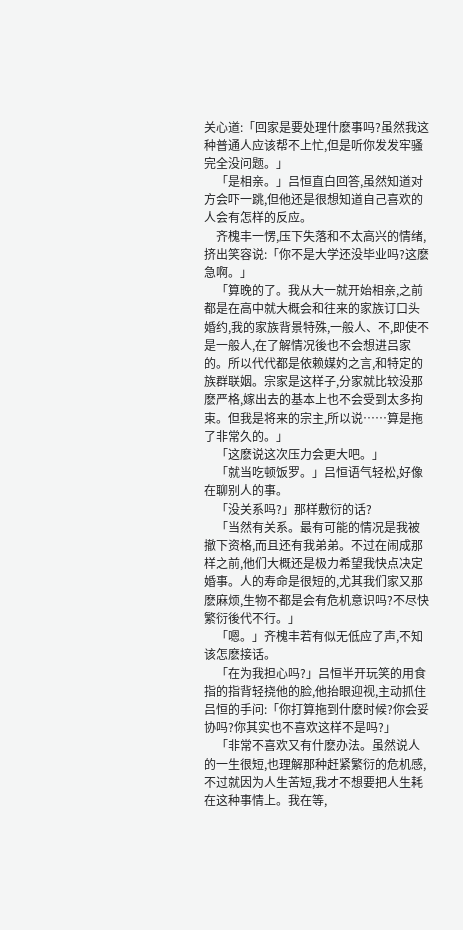关心道:「回家是要处理什麽事吗?虽然我这种普通人应该帮不上忙,但是听你发发牢骚完全没问题。」
    「是相亲。」吕恒直白回答,虽然知道对方会吓一跳,但他还是很想知道自己喜欢的人会有怎样的反应。
    齐槐丰一愣,压下失落和不太高兴的情绪,挤出笑容说:「你不是大学还没毕业吗?这麽急啊。」
    「算晚的了。我从大一就开始相亲,之前都是在高中就大概会和往来的家族订口头婚约,我的家族背景特殊,一般人、不,即使不是一般人,在了解情况後也不会想进吕家的。所以代代都是依赖媒妁之言,和特定的族群联姻。宗家是这样子,分家就比较没那麽严格,嫁出去的基本上也不会受到太多拘束。但我是将来的宗主,所以说……算是拖了非常久的。」
    「这麽说这次压力会更大吧。」
    「就当吃顿饭罗。」吕恒语气轻松,好像在聊别人的事。
    「没关系吗?」那样敷衍的话?
    「当然有关系。最有可能的情况是我被撤下资格,而且还有我弟弟。不过在闹成那样之前,他们大概还是极力希望我快点决定婚事。人的寿命是很短的,尤其我们家又那麽麻烦,生物不都是会有危机意识吗?不尽快繁衍後代不行。」
    「嗯。」齐槐丰若有似无低应了声,不知该怎麽接话。
    「在为我担心吗?」吕恒半开玩笑的用食指的指背轻挠他的脸,他抬眼迎视,主动抓住吕恒的手问:「你打算拖到什麽时候?你会妥协吗?你其实也不喜欢这样不是吗?」
    「非常不喜欢又有什麽办法。虽然说人的一生很短,也理解那种赶紧繁衍的危机感,不过就因为人生苦短,我才不想要把人生耗在这种事情上。我在等,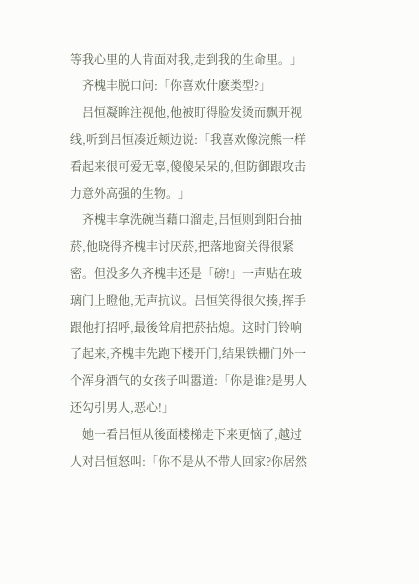等我心里的人肯面对我,走到我的生命里。」
    齐槐丰脱口问:「你喜欢什麽类型?」
    吕恒凝眸注视他,他被盯得脸发烫而飘开视线,听到吕恒凑近颊边说:「我喜欢像浣熊一样看起来很可爱无辜,傻傻呆呆的,但防御跟攻击力意外高强的生物。」
    齐槐丰拿洗碗当藉口溜走,吕恒则到阳台抽菸,他晓得齐槐丰讨厌菸,把落地窗关得很紧密。但没多久齐槐丰还是「磅!」一声贴在玻璃门上瞪他,无声抗议。吕恒笑得很欠揍,挥手跟他打招呼,最後耸肩把菸拈熄。这时门铃响了起来,齐槐丰先跑下楼开门,结果铁栅门外一个浑身酒气的女孩子叫嚣道:「你是谁?是男人还勾引男人,恶心!」
    她一看吕恒从後面楼梯走下来更恼了,越过人对吕恒怒叫:「你不是从不带人回家?你居然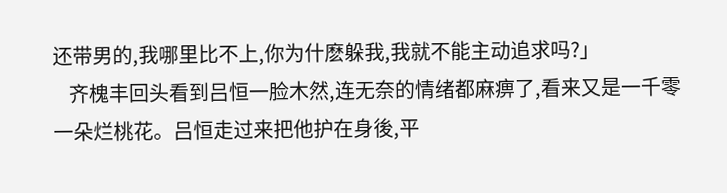还带男的,我哪里比不上,你为什麽躲我,我就不能主动追求吗?」
    齐槐丰回头看到吕恒一脸木然,连无奈的情绪都麻痹了,看来又是一千零一朵烂桃花。吕恒走过来把他护在身後,平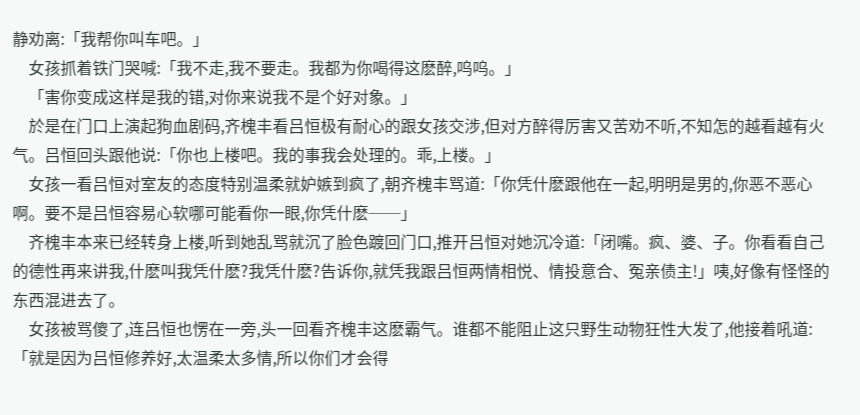静劝离:「我帮你叫车吧。」
    女孩抓着铁门哭喊:「我不走,我不要走。我都为你喝得这麽醉,呜呜。」
    「害你变成这样是我的错,对你来说我不是个好对象。」
    於是在门口上演起狗血剧码,齐槐丰看吕恒极有耐心的跟女孩交涉,但对方醉得厉害又苦劝不听,不知怎的越看越有火气。吕恒回头跟他说:「你也上楼吧。我的事我会处理的。乖,上楼。」
    女孩一看吕恒对室友的态度特别温柔就妒嫉到疯了,朝齐槐丰骂道:「你凭什麽跟他在一起,明明是男的,你恶不恶心啊。要不是吕恒容易心软哪可能看你一眼,你凭什麽──」
    齐槐丰本来已经转身上楼,听到她乱骂就沉了脸色踱回门口,推开吕恒对她沉冷道:「闭嘴。疯、婆、子。你看看自己的德性再来讲我,什麽叫我凭什麽?我凭什麽?告诉你,就凭我跟吕恒两情相悦、情投意合、冤亲债主!」咦,好像有怪怪的东西混进去了。
    女孩被骂傻了,连吕恒也愣在一旁,头一回看齐槐丰这麽霸气。谁都不能阻止这只野生动物狂性大发了,他接着吼道:「就是因为吕恒修养好,太温柔太多情,所以你们才会得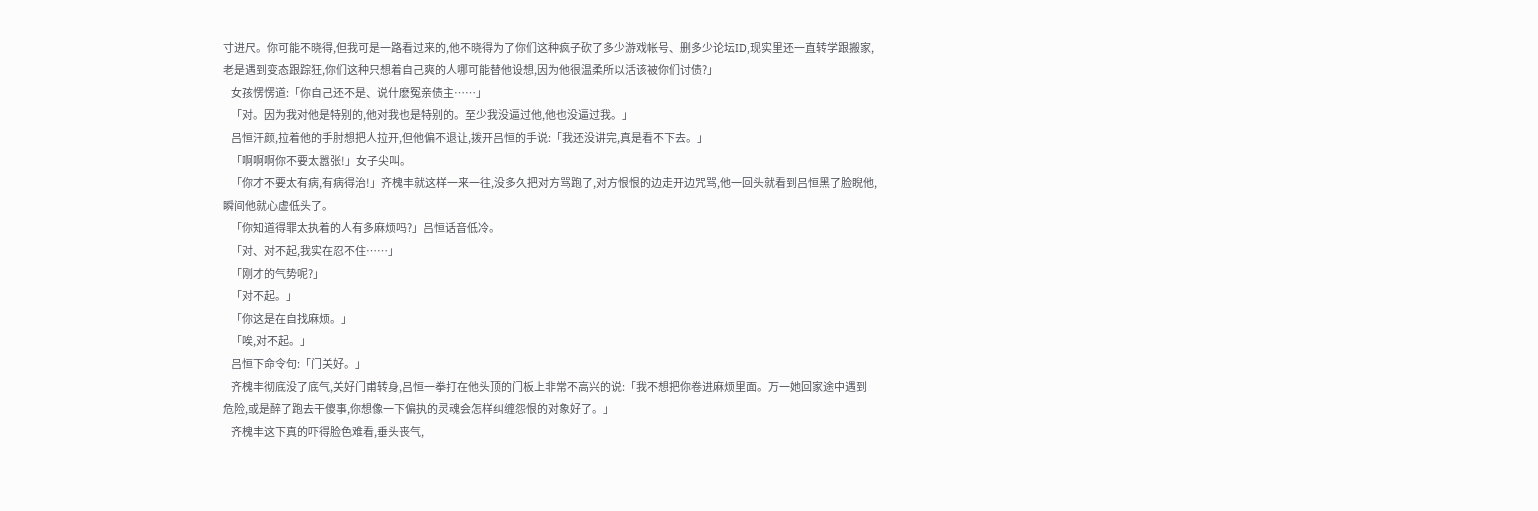寸进尺。你可能不晓得,但我可是一路看过来的,他不晓得为了你们这种疯子砍了多少游戏帐号、删多少论坛ID,现实里还一直转学跟搬家,老是遇到变态跟踪狂,你们这种只想着自己爽的人哪可能替他设想,因为他很温柔所以活该被你们讨债?」
    女孩愣愣道:「你自己还不是、说什麽冤亲债主……」
    「对。因为我对他是特别的,他对我也是特别的。至少我没逼过他,他也没逼过我。」
    吕恒汗颜,拉着他的手肘想把人拉开,但他偏不退让,拨开吕恒的手说:「我还没讲完,真是看不下去。」
    「啊啊啊你不要太嚣张!」女子尖叫。
    「你才不要太有病,有病得治!」齐槐丰就这样一来一往,没多久把对方骂跑了,对方恨恨的边走开边咒骂,他一回头就看到吕恒黑了脸睨他,瞬间他就心虚低头了。
    「你知道得罪太执着的人有多麻烦吗?」吕恒话音低冷。
    「对、对不起,我实在忍不住……」
    「刚才的气势呢?」
    「对不起。」
    「你这是在自找麻烦。」
    「唉,对不起。」
    吕恒下命令句:「门关好。」
    齐槐丰彻底没了底气,关好门甫转身,吕恒一拳打在他头顶的门板上非常不高兴的说:「我不想把你卷进麻烦里面。万一她回家途中遇到危险,或是醉了跑去干傻事,你想像一下偏执的灵魂会怎样纠缠怨恨的对象好了。」
    齐槐丰这下真的吓得脸色难看,垂头丧气,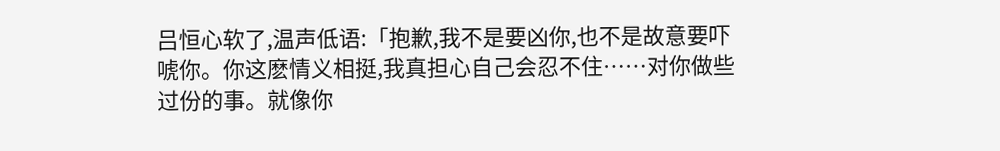吕恒心软了,温声低语:「抱歉,我不是要凶你,也不是故意要吓唬你。你这麽情义相挺,我真担心自己会忍不住……对你做些过份的事。就像你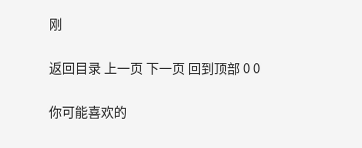刚

返回目录 上一页 下一页 回到顶部 0 0

你可能喜欢的